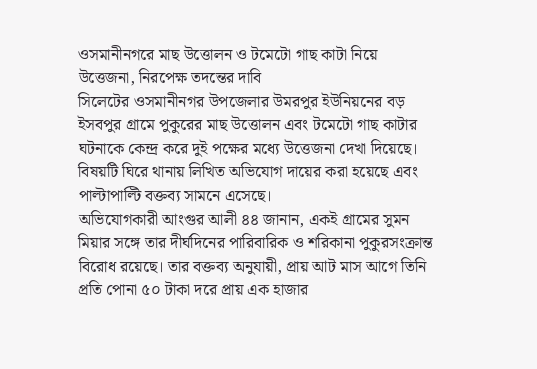ওসমানীনগরে মাছ উত্তোলন ও টমেটো গাছ কাটা নিয়ে উত্তেজনা, নিরপেক্ষ তদন্তের দাবি
সিলেটের ওসমানীনগর উপজেলার উমরপুর ইউনিয়নের বড় ইসবপুর গ্রামে পুকুরের মাছ উত্তোলন এবং টমেটো গাছ কাটার ঘটনাকে কেন্দ্র করে দুই পক্ষের মধ্যে উত্তেজনা দেখা দিয়েছে। বিষয়টি ঘিরে থানায় লিখিত অভিযোগ দায়ের করা হয়েছে এবং পাল্টাপাল্টি বক্তব্য সামনে এসেছে।
অভিযোগকারী আংগুর আলী ৪৪ জানান, একই গ্রামের সুমন মিয়ার সঙ্গে তার দীর্ঘদিনের পারিবারিক ও শরিকানা পুকুরসংক্রান্ত বিরোধ রয়েছে। তার বক্তব্য অনুযায়ী, প্রায় আট মাস আগে তিনি প্রতি পোনা ৫০ টাকা দরে প্রায় এক হাজার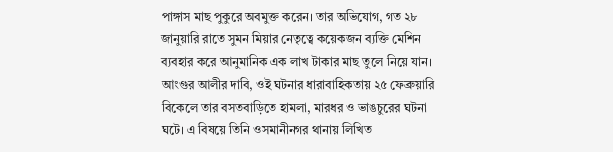পাঙ্গাস মাছ পুকুরে অবমুক্ত করেন। তার অভিযোগ, গত ২৮ জানুয়ারি রাতে সুমন মিয়ার নেতৃত্বে কয়েকজন ব্যক্তি মেশিন ব্যবহার করে আনুমানিক এক লাখ টাকার মাছ তুলে নিয়ে যান।
আংগুর আলীর দাবি, ওই ঘটনার ধারাবাহিকতায় ২৫ ফেব্রুয়ারি বিকেলে তার বসতবাড়িতে হামলা, মারধর ও ভাঙচুরের ঘটনা ঘটে। এ বিষয়ে তিনি ওসমানীনগর থানায় লিখিত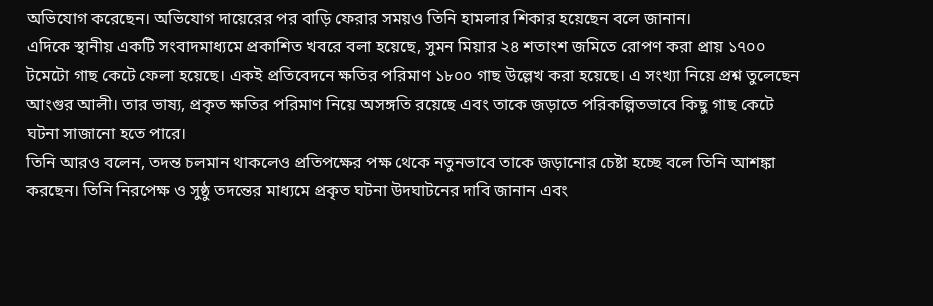অভিযোগ করেছেন। অভিযোগ দায়েরের পর বাড়ি ফেরার সময়ও তিনি হামলার শিকার হয়েছেন বলে জানান।
এদিকে স্থানীয় একটি সংবাদমাধ্যমে প্রকাশিত খবরে বলা হয়েছে, সুমন মিয়ার ২৪ শতাংশ জমিতে রোপণ করা প্রায় ১৭০০ টমেটো গাছ কেটে ফেলা হয়েছে। একই প্রতিবেদনে ক্ষতির পরিমাণ ১৮০০ গাছ উল্লেখ করা হয়েছে। এ সংখ্যা নিয়ে প্রশ্ন তুলেছেন আংগুর আলী। তার ভাষ্য, প্রকৃত ক্ষতির পরিমাণ নিয়ে অসঙ্গতি রয়েছে এবং তাকে জড়াতে পরিকল্পিতভাবে কিছু গাছ কেটে ঘটনা সাজানো হতে পারে।
তিনি আরও বলেন, তদন্ত চলমান থাকলেও প্রতিপক্ষের পক্ষ থেকে নতুনভাবে তাকে জড়ানোর চেষ্টা হচ্ছে বলে তিনি আশঙ্কা করছেন। তিনি নিরপেক্ষ ও সুষ্ঠু তদন্তের মাধ্যমে প্রকৃত ঘটনা উদঘাটনের দাবি জানান এবং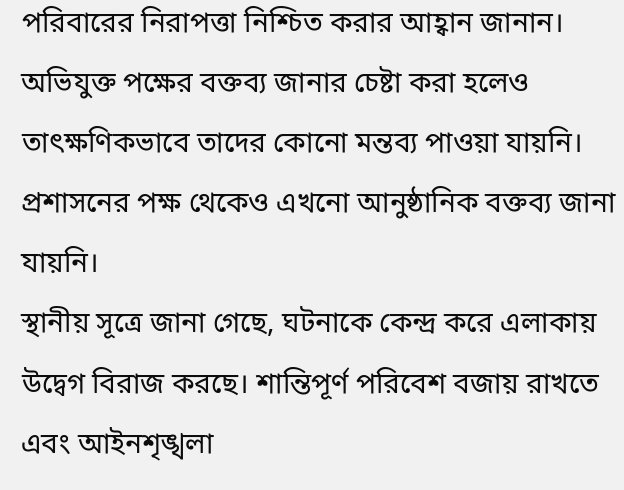পরিবারের নিরাপত্তা নিশ্চিত করার আহ্বান জানান।
অভিযুক্ত পক্ষের বক্তব্য জানার চেষ্টা করা হলেও তাৎক্ষণিকভাবে তাদের কোনো মন্তব্য পাওয়া যায়নি। প্রশাসনের পক্ষ থেকেও এখনো আনুষ্ঠানিক বক্তব্য জানা যায়নি।
স্থানীয় সূত্রে জানা গেছে, ঘটনাকে কেন্দ্র করে এলাকায় উদ্বেগ বিরাজ করছে। শান্তিপূর্ণ পরিবেশ বজায় রাখতে এবং আইনশৃঙ্খলা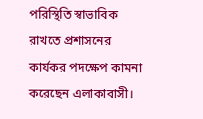পরিস্থিতি স্বাভাবিক রাখতে প্রশাসনের কার্যকর পদক্ষেপ কামনা করেছেন এলাকাবাসী।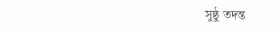সুষ্ঠু তদন্ত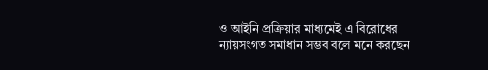ও আইনি প্রক্রিয়ার মাধ্যমেই এ বিরোধের ন্যায়সংগত সমাধান সম্ভব বলে মনে করছেন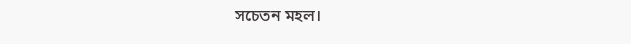সচেতন মহল।